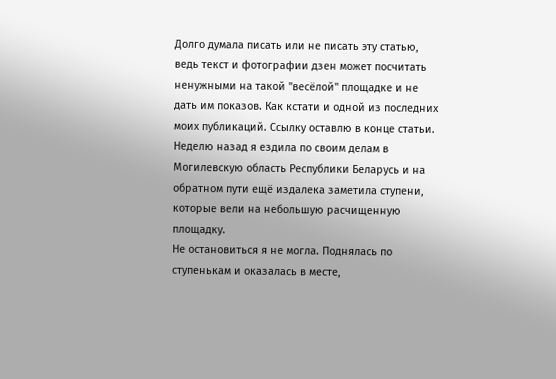Долго думала писать или не писать эту статью, ведь текст и фотографии дзен может посчитать ненужными на такой "весёлой" площадке и не дать им показов. Как кстати и одной из последних моих публикаций. Ссылку оставлю в конце статьи.
Неделю назад я ездила по своим делам в Могилевскую область Республики Беларусь и на обратном пути ещё издалека заметила ступени, которые вели на небольшую расчищенную площадку.
Не остановиться я не могла. Поднялась по ступенькам и оказалась в месте,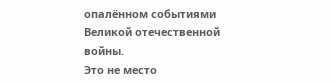опалённом событиями Великой отечественной войны.
Это не место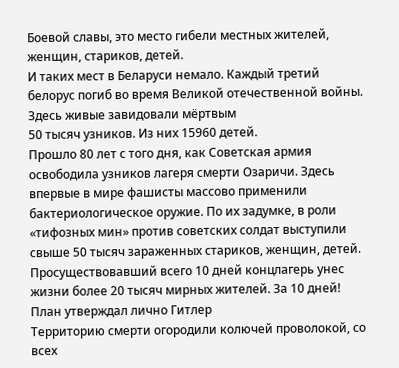Боевой славы, это место гибели местных жителей, женщин, стариков, детей.
И таких мест в Беларуси немало. Каждый третий белорус погиб во время Великой отечественной войны.
Здесь живые завидовали мёртвым
50 тысяч узников. Из них 15960 детей.
Прошло 80 лет с того дня, как Советская армия освободила узников лагеря смерти Озаричи. Здесь впервые в мире фашисты массово применили бактериологическое оружие. По их задумке, в роли «тифозных мин» против советских солдат выступили свыше 50 тысяч зараженных стариков, женщин, детей. Просуществовавший всего 10 дней концлагерь унес жизни более 20 тысяч мирных жителей. За 10 дней!
План утверждал лично Гитлер
Территорию смерти огородили колючей проволокой, со всех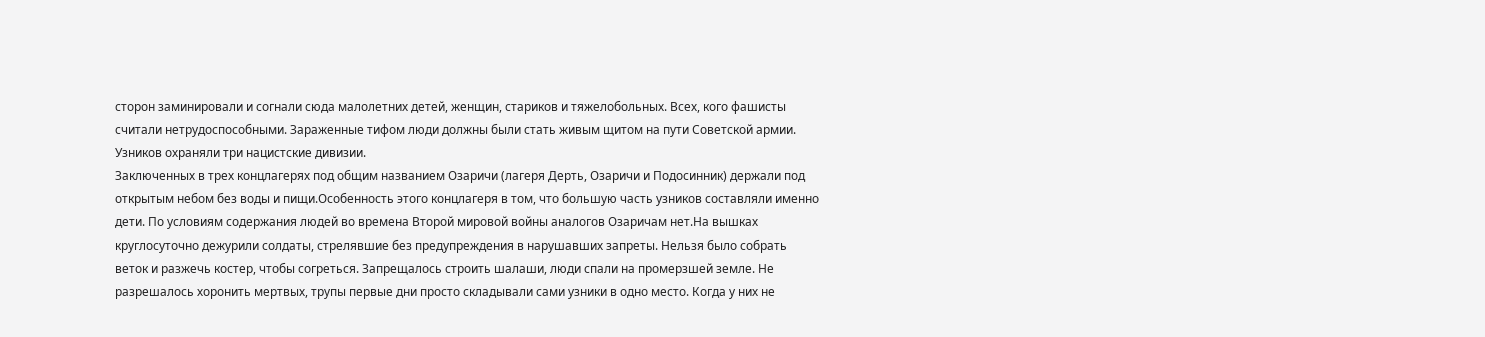сторон заминировали и согнали сюда малолетних детей, женщин, стариков и тяжелобольных. Всех, кого фашисты считали нетрудоспособными. Зараженные тифом люди должны были стать живым щитом на пути Советской армии. Узников охраняли три нацистские дивизии.
Заключенных в трех концлагерях под общим названием Озаричи (лагеря Дерть, Озаричи и Подосинник) держали под открытым небом без воды и пищи.Особенность этого концлагеря в том, что большую часть узников составляли именно дети. По условиям содержания людей во времена Второй мировой войны аналогов Озаричам нет.На вышках круглосуточно дежурили солдаты, стрелявшие без предупреждения в нарушавших запреты. Нельзя было собрать веток и разжечь костер, чтобы согреться. Запрещалось строить шалаши, люди спали на промерзшей земле. Не разрешалось хоронить мертвых, трупы первые дни просто складывали сами узники в одно место. Когда у них не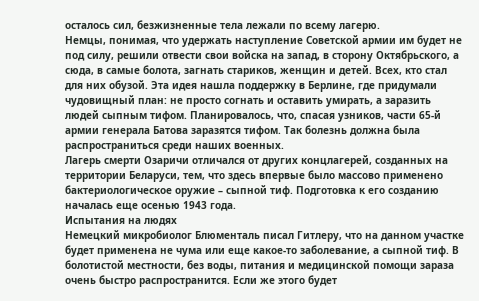осталось сил, безжизненные тела лежали по всему лагерю.
Немцы, понимая, что удержать наступление Советской армии им будет не под силу, решили отвести свои войска на запад, в сторону Октябрьского, а сюда, в самые болота, загнать стариков, женщин и детей. Всех, кто стал для них обузой. Эта идея нашла поддержку в Берлине, где придумали чудовищный план: не просто согнать и оставить умирать, а заразить людей сыпным тифом. Планировалось, что, спасая узников, части 65-й армии генерала Батова заразятся тифом. Так болезнь должна была распространиться среди наших военных.
Лагерь смерти Озаричи отличался от других концлагерей, созданных на территории Беларуси, тем, что здесь впервые было массово применено бактериологическое оружие – сыпной тиф. Подготовка к его созданию началась еще осенью 1943 года.
Испытания на людях
Немецкий микробиолог Блюменталь писал Гитлеру, что на данном участке будет применена не чума или еще какое-то заболевание, а сыпной тиф. В болотистой местности, без воды, питания и медицинской помощи зараза очень быстро распространится. Если же этого будет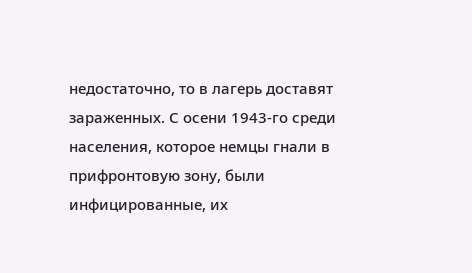недостаточно, то в лагерь доставят зараженных. С осени 1943-го среди населения, которое немцы гнали в прифронтовую зону, были инфицированные, их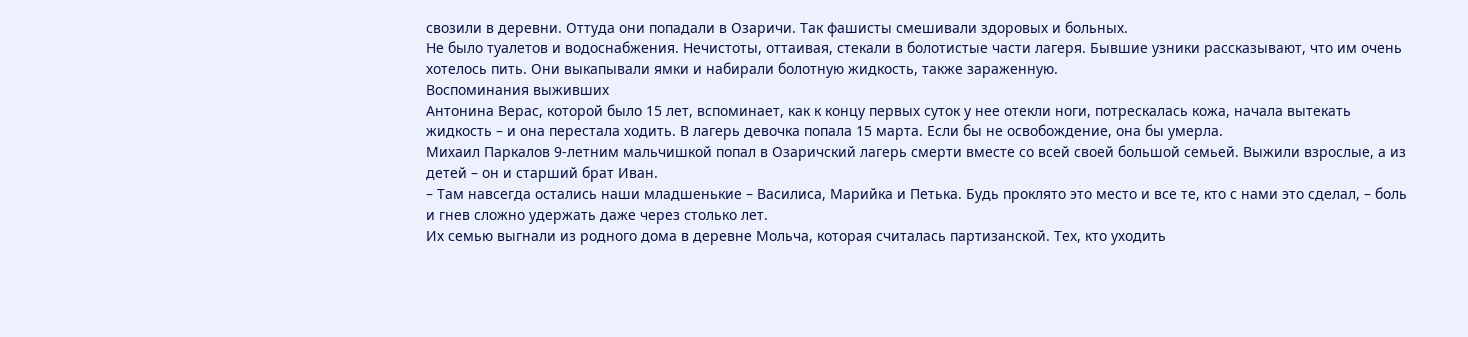свозили в деревни. Оттуда они попадали в Озаричи. Так фашисты смешивали здоровых и больных.
Не было туалетов и водоснабжения. Нечистоты, оттаивая, стекали в болотистые части лагеря. Бывшие узники рассказывают, что им очень хотелось пить. Они выкапывали ямки и набирали болотную жидкость, также зараженную.
Воспоминания выживших
Антонина Верас, которой было 15 лет, вспоминает, как к концу первых суток у нее отекли ноги, потрескалась кожа, начала вытекать жидкость – и она перестала ходить. В лагерь девочка попала 15 марта. Если бы не освобождение, она бы умерла.
Михаил Паркалов 9-летним мальчишкой попал в Озаричский лагерь смерти вместе со всей своей большой семьей. Выжили взрослые, а из детей – он и старший брат Иван.
– Там навсегда остались наши младшенькие – Василиса, Марийка и Петька. Будь проклято это место и все те, кто с нами это сделал, – боль и гнев сложно удержать даже через столько лет.
Их семью выгнали из родного дома в деревне Мольча, которая считалась партизанской. Тех, кто уходить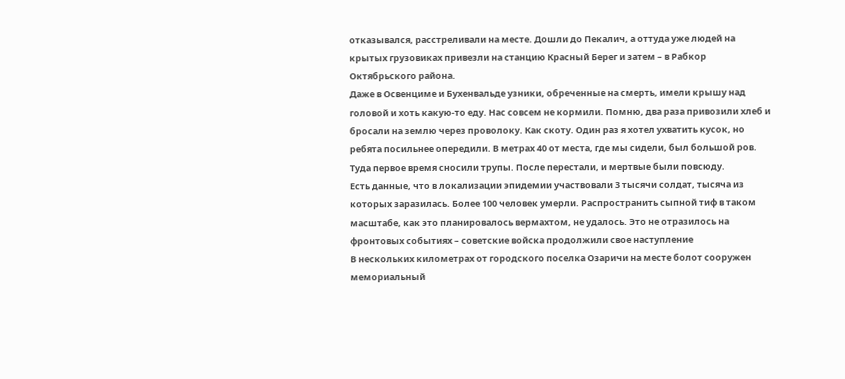отказывался, расстреливали на месте. Дошли до Пекалич, а оттуда уже людей на крытых грузовиках привезли на станцию Красный Берег и затем – в Рабкор Октябрьского района.
Даже в Освенциме и Бухенвальде узники, обреченные на смерть, имели крышу над головой и хоть какую-то еду. Нас совсем не кормили. Помню, два раза привозили хлеб и бросали на землю через проволоку. Как скоту. Один раз я хотел ухватить кусок, но ребята посильнее опередили. В метрах 40 от места, где мы сидели, был большой ров. Туда первое время сносили трупы. После перестали, и мертвые были повсюду.
Есть данные, что в локализации эпидемии участвовали 3 тысячи солдат, тысяча из которых заразилась. Более 100 человек умерли. Распространить сыпной тиф в таком масштабе, как это планировалось вермахтом, не удалось. Это не отразилось на фронтовых событиях – советские войска продолжили свое наступление
В нескольких километрах от городского поселка Озаричи на месте болот сооружен мемориальный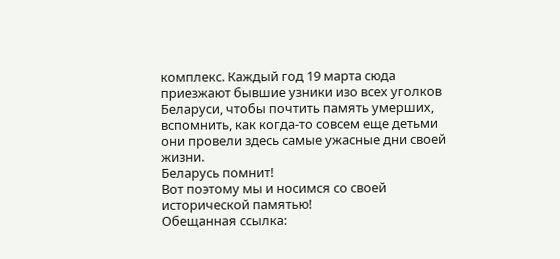комплекс. Каждый год 19 марта сюда приезжают бывшие узники изо всех уголков Беларуси, чтобы почтить память умерших, вспомнить, как когда-то совсем еще детьми они провели здесь самые ужасные дни своей жизни.
Беларусь помнит!
Вот поэтому мы и носимся со своей исторической памятью!
Обещанная ссылка: